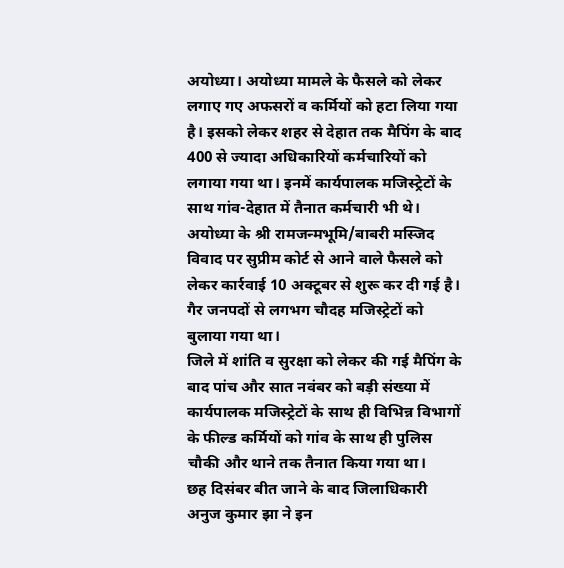अयोध्या। अयोध्या मामले के फैसले को लेकर लगाए गए अफसरों व कर्मियों को हटा लिया गया है। इसको लेकर शहर से देहात तक मैपिंग के बाद 400 से ज्यादा अधिकारियों कर्मचारियों को लगाया गया था। इनमें कार्यपालक मजिस्ट्रेटों के साथ गांव-देहात में तैनात कर्मचारी भी थे।
अयोध्या के श्री रामजन्मभूमि/बाबरी मस्जिद विवाद पर सुप्रीम कोर्ट से आने वाले फैसले को लेकर कार्रवाई 10 अक्टूबर से शुरू कर दी गई है। गैर जनपदों से लगभग चौदह मजिस्ट्रेटों को बुलाया गया था।
जिले में शांति व सुरक्षा को लेकर की गई मैपिंग के बाद पांच और सात नवंबर को बड़ी संख्या में कार्यपालक मजिस्ट्रेटों के साथ ही विभिन्न विभागों के फील्ड कर्मियों को गांव के साथ ही पुलिस चौकी और थाने तक तैनात किया गया था।
छह दिसंबर बीत जाने के बाद जिलाधिकारी अनुज कुमार झा ने इन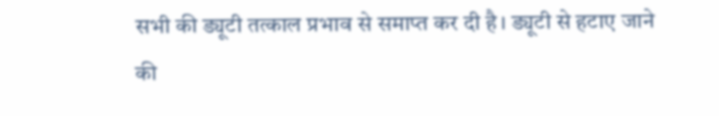सभी की ड्यूटी तत्काल प्रभाव से समाप्त कर दी है। ड्यूटी से हटाए जाने की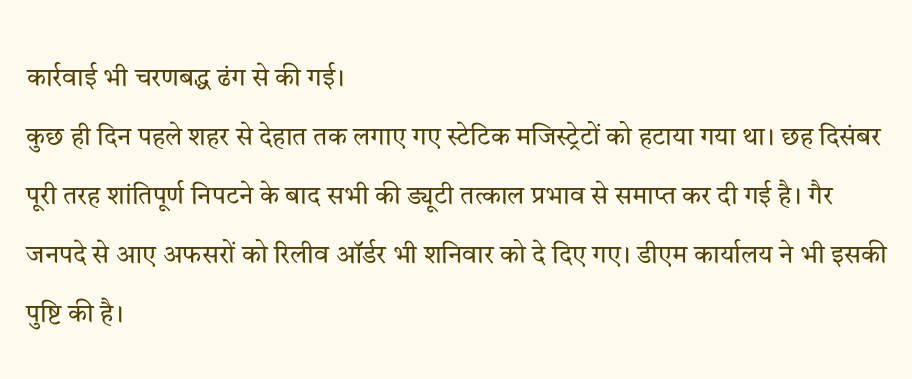कार्रवाई भी चरणबद्ध ढंग से की गई।
कुछ ही दिन पहले शहर से देहात तक लगाए गए स्टेटिक मजिस्ट्रेटों को हटाया गया था। छह दिसंबर पूरी तरह शांतिपूर्ण निपटने के बाद सभी की ड्यूटी तत्काल प्रभाव से समाप्त कर दी गई है। गैर जनपदे से आए अफसरों को रिलीव ऑर्डर भी शनिवार को दे दिए गए। डीएम कार्यालय ने भी इसकी पुष्टि की है।